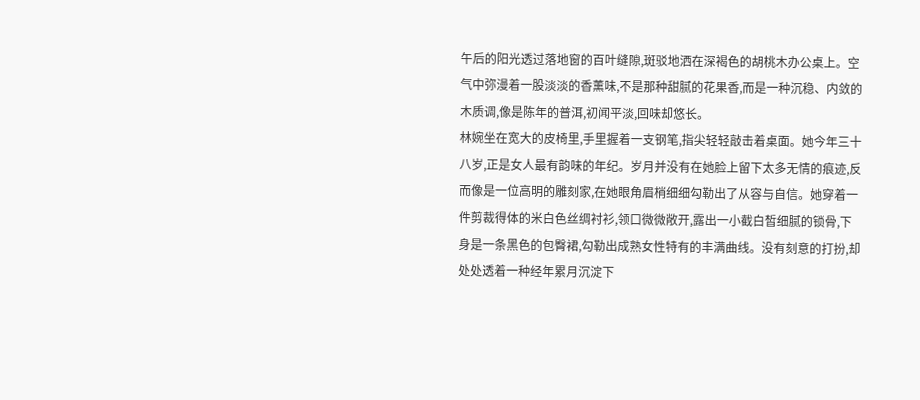午后的阳光透过落地窗的百叶缝隙,斑驳地洒在深褐色的胡桃木办公桌上。空气中弥漫着一股淡淡的香薰味,不是那种甜腻的花果香,而是一种沉稳、内敛的木质调,像是陈年的普洱,初闻平淡,回味却悠长。
林婉坐在宽大的皮椅里,手里握着一支钢笔,指尖轻轻敲击着桌面。她今年三十八岁,正是女人最有韵味的年纪。岁月并没有在她脸上留下太多无情的痕迹,反而像是一位高明的雕刻家,在她眼角眉梢细细勾勒出了从容与自信。她穿着一件剪裁得体的米白色丝绸衬衫,领口微微敞开,露出一小截白皙细腻的锁骨,下身是一条黑色的包臀裙,勾勒出成熟女性特有的丰满曲线。没有刻意的打扮,却处处透着一种经年累月沉淀下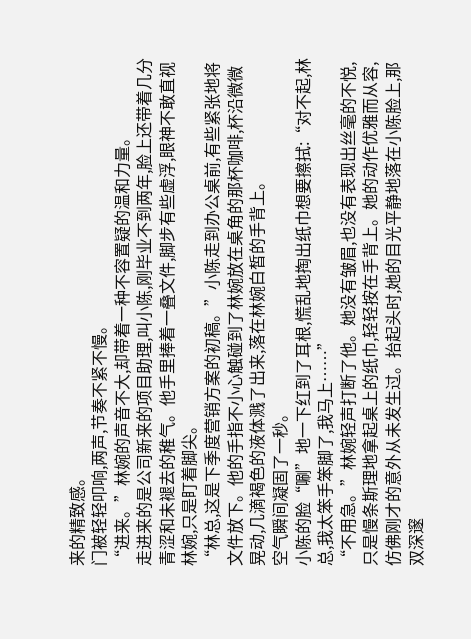来的精致感。
门被轻轻叩响,两声,节奏不紧不慢。
“进来。”林婉的声音不大,却带着一种不容置疑的温和力量。
走进来的是公司新来的项目助理,叫小陈,刚毕业不到两年,脸上还带着几分青涩和未褪去的稚气。他手里捧着一叠文件,脚步有些虚浮,眼神不敢直视林婉,只是盯着脚尖。
“林总,这是下季度营销方案的初稿。”小陈走到办公桌前,有些紧张地将文件放下。他的手指不小心触碰到了林婉放在桌角的那杯咖啡,杯沿微微晃动,几滴褐色的液体溅了出来,落在林婉白皙的手背上。
空气瞬间凝固了一秒。
小陈的脸“唰”地一下红到了耳根,慌乱地掏出纸巾想要擦拭:“对不起,林总,我太笨手笨脚了,我马上……”
“不用急。”林婉轻声打断了他。她没有皱眉,也没有表现出丝毫的不悦,只是慢条斯理地拿起桌上的纸巾,轻轻按在手背上。她的动作优雅而从容,仿佛刚才的意外从未发生过。抬起头时,她的目光平静地落在小陈脸上,那双深邃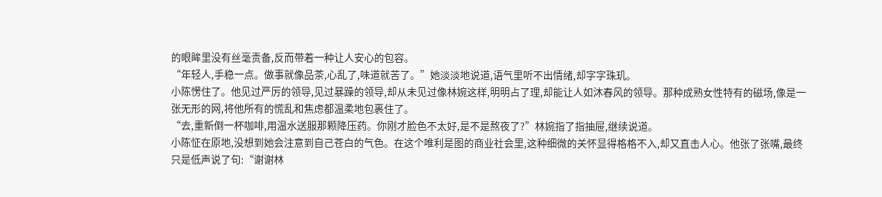的眼眸里没有丝毫责备,反而带着一种让人安心的包容。
“年轻人,手稳一点。做事就像品茶,心乱了,味道就苦了。”她淡淡地说道,语气里听不出情绪,却字字珠玑。
小陈愣住了。他见过严厉的领导,见过暴躁的领导,却从未见过像林婉这样,明明占了理,却能让人如沐春风的领导。那种成熟女性特有的磁场,像是一张无形的网,将他所有的慌乱和焦虑都温柔地包裹住了。
“去,重新倒一杯咖啡,用温水送服那颗降压药。你刚才脸色不太好,是不是熬夜了?”林婉指了指抽屉,继续说道。
小陈怔在原地,没想到她会注意到自己苍白的气色。在这个唯利是图的商业社会里,这种细微的关怀显得格格不入,却又直击人心。他张了张嘴,最终只是低声说了句:“谢谢林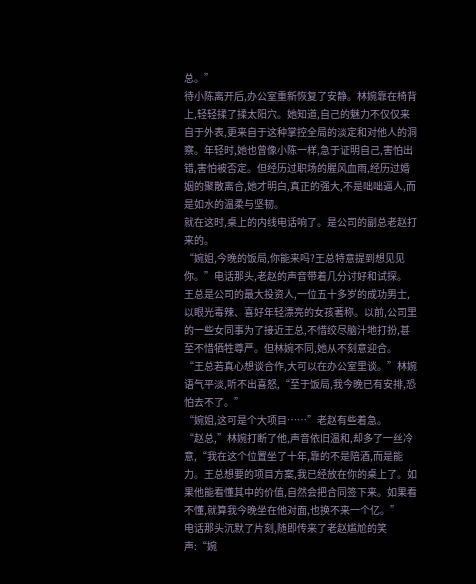总。”
待小陈离开后,办公室重新恢复了安静。林婉靠在椅背上,轻轻揉了揉太阳穴。她知道,自己的魅力不仅仅来自于外表,更来自于这种掌控全局的淡定和对他人的洞察。年轻时,她也曾像小陈一样,急于证明自己,害怕出错,害怕被否定。但经历过职场的腥风血雨,经历过婚姻的聚散离合,她才明白,真正的强大,不是咄咄逼人,而是如水的温柔与坚韧。
就在这时,桌上的内线电话响了。是公司的副总老赵打来的。
“婉姐,今晚的饭局,你能来吗?王总特意提到想见见你。”电话那头,老赵的声音带着几分讨好和试探。
王总是公司的最大投资人,一位五十多岁的成功男士,以眼光毒辣、喜好年轻漂亮的女孩著称。以前,公司里的一些女同事为了接近王总,不惜绞尽脑汁地打扮,甚至不惜牺牲尊严。但林婉不同,她从不刻意迎合。
“王总若真心想谈合作,大可以在办公室里谈。”林婉语气平淡,听不出喜怒,“至于饭局,我今晚已有安排,恐怕去不了。”
“婉姐,这可是个大项目……”老赵有些着急。
“赵总,”林婉打断了他,声音依旧温和,却多了一丝冷意,“我在这个位置坐了十年,靠的不是陪酒,而是能力。王总想要的项目方案,我已经放在你的桌上了。如果他能看懂其中的价值,自然会把合同签下来。如果看不懂,就算我今晚坐在他对面,也换不来一个亿。”
电话那头沉默了片刻,随即传来了老赵尴尬的笑声:“婉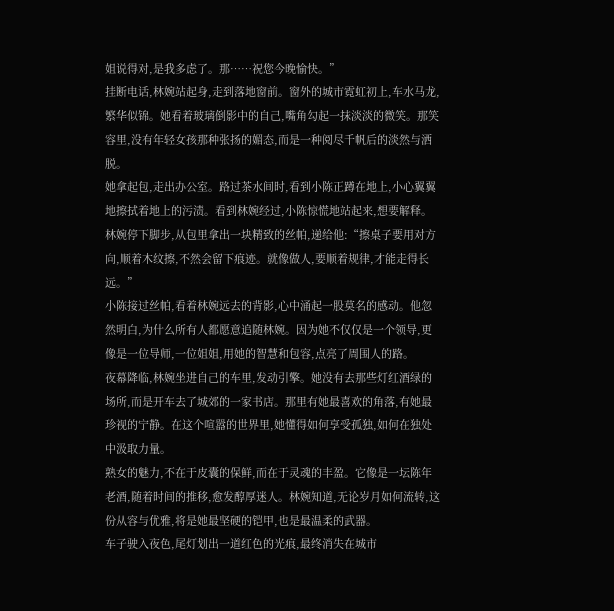姐说得对,是我多虑了。那……祝您今晚愉快。”
挂断电话,林婉站起身,走到落地窗前。窗外的城市霓虹初上,车水马龙,繁华似锦。她看着玻璃倒影中的自己,嘴角勾起一抹淡淡的微笑。那笑容里,没有年轻女孩那种张扬的媚态,而是一种阅尽千帆后的淡然与洒脱。
她拿起包,走出办公室。路过茶水间时,看到小陈正蹲在地上,小心翼翼地擦拭着地上的污渍。看到林婉经过,小陈惊慌地站起来,想要解释。
林婉停下脚步,从包里拿出一块精致的丝帕,递给他:“擦桌子要用对方向,顺着木纹擦,不然会留下痕迹。就像做人,要顺着规律,才能走得长远。”
小陈接过丝帕,看着林婉远去的背影,心中涌起一股莫名的感动。他忽然明白,为什么所有人都愿意追随林婉。因为她不仅仅是一个领导,更像是一位导师,一位姐姐,用她的智慧和包容,点亮了周围人的路。
夜幕降临,林婉坐进自己的车里,发动引擎。她没有去那些灯红酒绿的场所,而是开车去了城郊的一家书店。那里有她最喜欢的角落,有她最珍视的宁静。在这个喧嚣的世界里,她懂得如何享受孤独,如何在独处中汲取力量。
熟女的魅力,不在于皮囊的保鲜,而在于灵魂的丰盈。它像是一坛陈年老酒,随着时间的推移,愈发醇厚迷人。林婉知道,无论岁月如何流转,这份从容与优雅,将是她最坚硬的铠甲,也是最温柔的武器。
车子驶入夜色,尾灯划出一道红色的光痕,最终消失在城市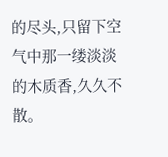的尽头,只留下空气中那一缕淡淡的木质香,久久不散。